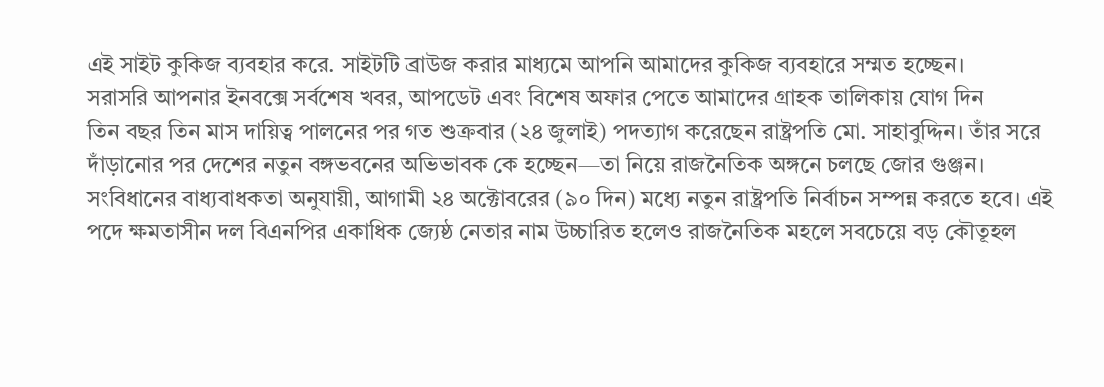এই সাইট কুকিজ ব্যবহার করে. সাইটটি ব্রাউজ করার মাধ্যমে আপনি আমাদের কুকিজ ব্যবহারে সম্মত হচ্ছেন।
সরাসরি আপনার ইনবক্সে সর্বশেষ খবর, আপডেট এবং বিশেষ অফার পেতে আমাদের গ্রাহক তালিকায় যোগ দিন
তিন বছর তিন মাস দায়িত্ব পালনের পর গত শুক্রবার (২৪ জুলাই) পদত্যাগ করেছেন রাষ্ট্রপতি মো. সাহাবুদ্দিন। তাঁর সরে দাঁড়ানোর পর দেশের নতুন বঙ্গভবনের অভিভাবক কে হচ্ছেন—তা নিয়ে রাজনৈতিক অঙ্গনে চলছে জোর গুঞ্জন।
সংবিধানের বাধ্যবাধকতা অনুযায়ী, আগামী ২৪ অক্টোবরের (৯০ দিন) মধ্যে নতুন রাষ্ট্রপতি নির্বাচন সম্পন্ন করতে হবে। এই পদে ক্ষমতাসীন দল বিএনপির একাধিক জ্যেষ্ঠ নেতার নাম উচ্চারিত হলেও রাজনৈতিক মহলে সবচেয়ে বড় কৌতূহল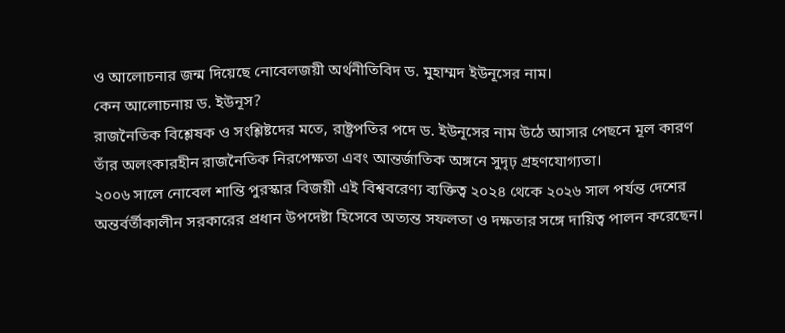ও আলোচনার জন্ম দিয়েছে নোবেলজয়ী অর্থনীতিবিদ ড. মুহাম্মদ ইউনূসের নাম।
কেন আলোচনায় ড. ইউনূস?
রাজনৈতিক বিশ্লেষক ও সংশ্লিষ্টদের মতে, রাষ্ট্রপতির পদে ড. ইউনূসের নাম উঠে আসার পেছনে মূল কারণ তাঁর অলংকারহীন রাজনৈতিক নিরপেক্ষতা এবং আন্তর্জাতিক অঙ্গনে সুদৃঢ় গ্রহণযোগ্যতা।
২০০৬ সালে নোবেল শান্তি পুরস্কার বিজয়ী এই বিশ্ববরেণ্য ব্যক্তিত্ব ২০২৪ থেকে ২০২৬ সাল পর্যন্ত দেশের অন্তর্বর্তীকালীন সরকারের প্রধান উপদেষ্টা হিসেবে অত্যন্ত সফলতা ও দক্ষতার সঙ্গে দায়িত্ব পালন করেছেন।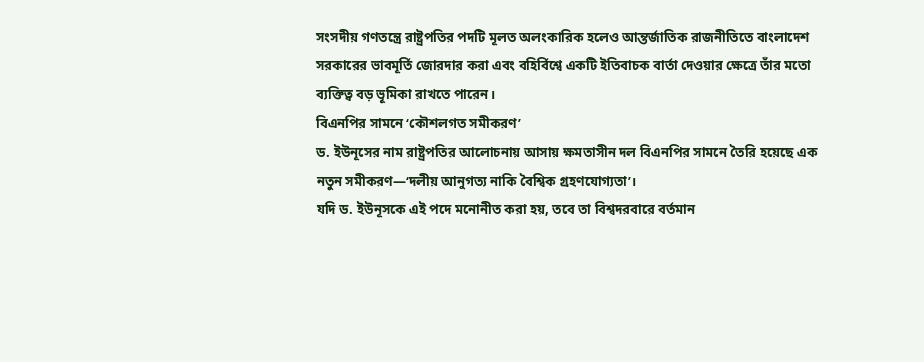সংসদীয় গণতন্ত্রে রাষ্ট্রপতির পদটি মূলত অলংকারিক হলেও আন্তর্জাতিক রাজনীতিতে বাংলাদেশ সরকারের ভাবমূর্তি জোরদার করা এবং বহির্বিশ্বে একটি ইতিবাচক বার্তা দেওয়ার ক্ষেত্রে তাঁর মতো ব্যক্তিত্ব বড় ভূমিকা রাখতে পারেন।
বিএনপির সামনে ‘কৌশলগত সমীকরণ’
ড. ইউনূসের নাম রাষ্ট্রপতির আলোচনায় আসায় ক্ষমতাসীন দল বিএনপির সামনে তৈরি হয়েছে এক নতুন সমীকরণ—‘দলীয় আনুগত্য নাকি বৈশ্বিক গ্রহণযোগ্যতা’।
যদি ড. ইউনূসকে এই পদে মনোনীত করা হয়, তবে তা বিশ্বদরবারে বর্তমান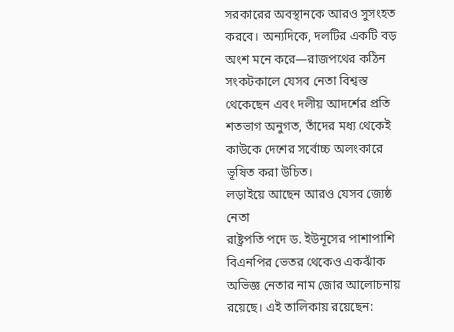সরকারের অবস্থানকে আরও সুসংহত করবে। অন্যদিকে, দলটির একটি বড় অংশ মনে করে—রাজপথের কঠিন সংকটকালে যেসব নেতা বিশ্বস্ত থেকেছেন এবং দলীয় আদর্শের প্রতি শতভাগ অনুগত, তাঁদের মধ্য থেকেই কাউকে দেশের সর্বোচ্চ অলংকারে ভূষিত করা উচিত।
লড়াইয়ে আছেন আরও যেসব জ্যেষ্ঠ নেতা
রাষ্ট্রপতি পদে ড. ইউনূসের পাশাপাশি বিএনপির ভেতর থেকেও একঝাঁক অভিজ্ঞ নেতার নাম জোর আলোচনায় রয়েছে। এই তালিকায় রয়েছেন: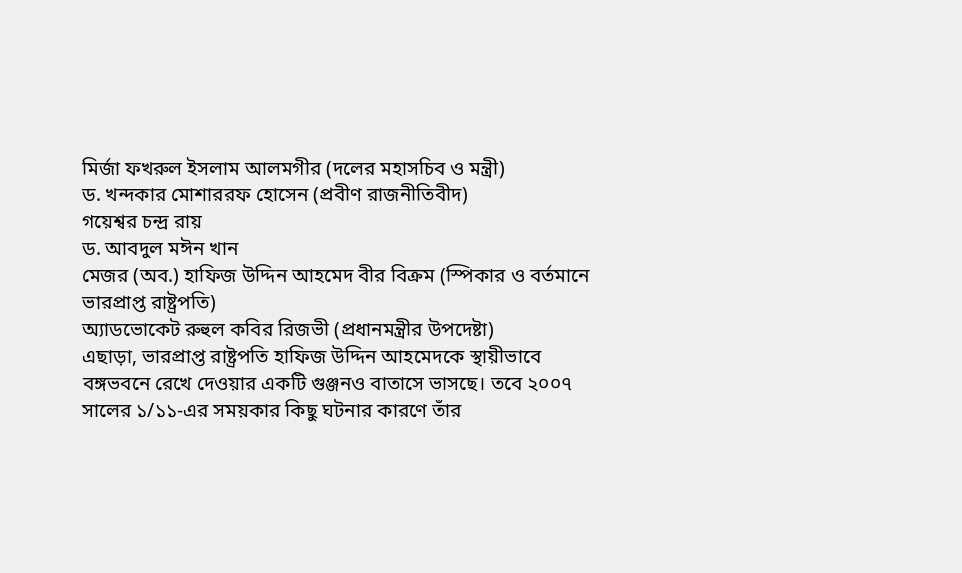মির্জা ফখরুল ইসলাম আলমগীর (দলের মহাসচিব ও মন্ত্রী)
ড. খন্দকার মোশাররফ হোসেন (প্রবীণ রাজনীতিবীদ)
গয়েশ্বর চন্দ্র রায়
ড. আবদুল মঈন খান
মেজর (অব.) হাফিজ উদ্দিন আহমেদ বীর বিক্রম (স্পিকার ও বর্তমানে ভারপ্রাপ্ত রাষ্ট্রপতি)
অ্যাডভোকেট রুহুল কবির রিজভী (প্রধানমন্ত্রীর উপদেষ্টা)
এছাড়া, ভারপ্রাপ্ত রাষ্ট্রপতি হাফিজ উদ্দিন আহমেদকে স্থায়ীভাবে বঙ্গভবনে রেখে দেওয়ার একটি গুঞ্জনও বাতাসে ভাসছে। তবে ২০০৭ সালের ১/১১-এর সময়কার কিছু ঘটনার কারণে তাঁর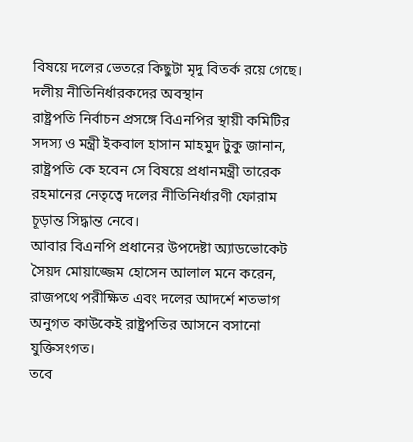বিষয়ে দলের ভেতরে কিছুটা মৃদু বিতর্ক রয়ে গেছে।
দলীয় নীতিনির্ধারকদের অবস্থান
রাষ্ট্রপতি নির্বাচন প্রসঙ্গে বিএনপির স্থায়ী কমিটির সদস্য ও মন্ত্রী ইকবাল হাসান মাহমুদ টুকু জানান, রাষ্ট্রপতি কে হবেন সে বিষয়ে প্রধানমন্ত্রী তারেক রহমানের নেতৃত্বে দলের নীতিনির্ধারণী ফোরাম চূড়ান্ত সিদ্ধান্ত নেবে।
আবার বিএনপি প্রধানের উপদেষ্টা অ্যাডভোকেট সৈয়দ মোয়াজ্জেম হোসেন আলাল মনে করেন, রাজপথে পরীক্ষিত এবং দলের আদর্শে শতভাগ অনুগত কাউকেই রাষ্ট্রপতির আসনে বসানো যুক্তিসংগত।
তবে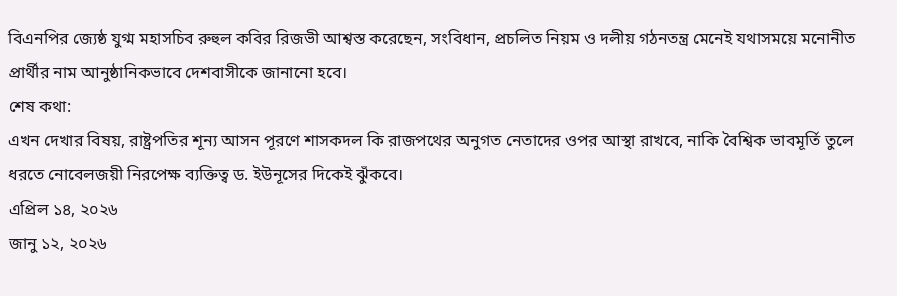বিএনপির জ্যেষ্ঠ যুগ্ম মহাসচিব রুহুল কবির রিজভী আশ্বস্ত করেছেন, সংবিধান, প্রচলিত নিয়ম ও দলীয় গঠনতন্ত্র মেনেই যথাসময়ে মনোনীত প্রার্থীর নাম আনুষ্ঠানিকভাবে দেশবাসীকে জানানো হবে।
শেষ কথা:
এখন দেখার বিষয়, রাষ্ট্রপতির শূন্য আসন পূরণে শাসকদল কি রাজপথের অনুগত নেতাদের ওপর আস্থা রাখবে, নাকি বৈশ্বিক ভাবমূর্তি তুলে ধরতে নোবেলজয়ী নিরপেক্ষ ব্যক্তিত্ব ড. ইউনূসের দিকেই ঝুঁকবে।
এপ্রিল ১৪, ২০২৬
জানু ১২, ২০২৬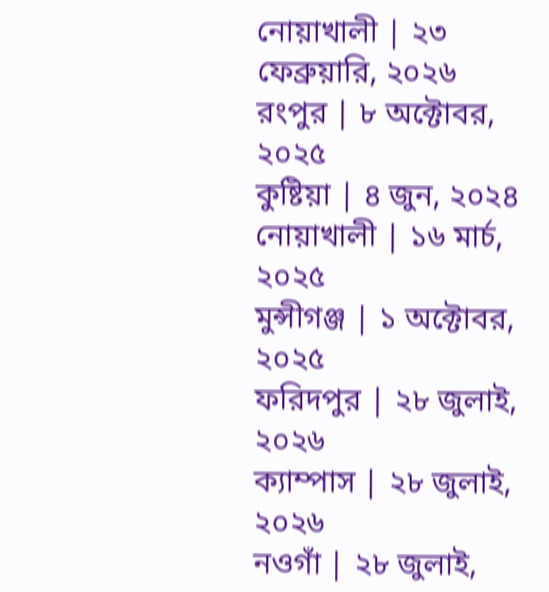নোয়াখালী | ২৩ ফেব্রুয়ারি, ২০২৬
রংপুর | ৮ অক্টোবর, ২০২৫
কুষ্টিয়া | ৪ জুন, ২০২৪
নোয়াখালী | ১৬ মার্চ, ২০২৫
মুন্সীগঞ্জ | ১ অক্টোবর, ২০২৫
ফরিদপুর | ২৮ জুলাই, ২০২৬
ক্যাম্পাস | ২৮ জুলাই, ২০২৬
নওগাঁ | ২৮ জুলাই,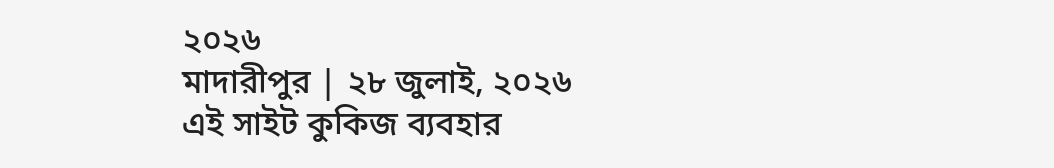২০২৬
মাদারীপুর | ২৮ জুলাই, ২০২৬
এই সাইট কুকিজ ব্যবহার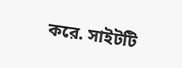করে. সাইটটি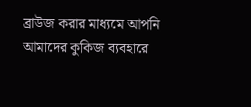ব্রাউজ করার মাধ্যমে আপনি আমাদের কুকিজ ব্যবহারে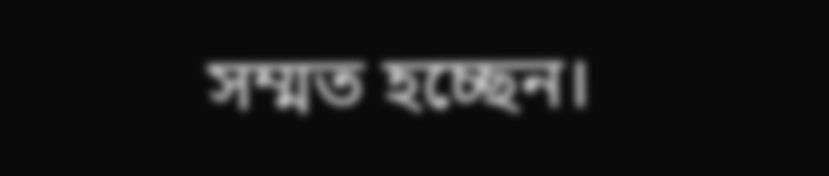সম্মত হচ্ছেন।